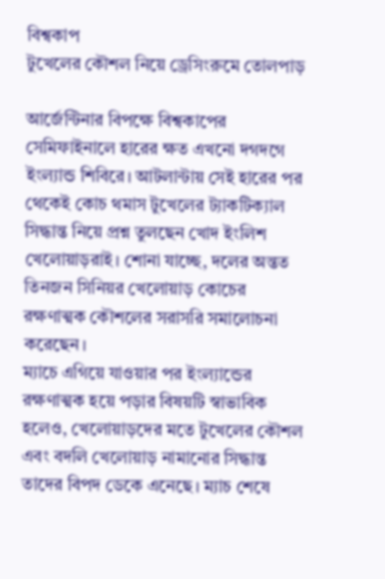বিশ্বকাপ
টুখেলের কৌশল নিয়ে ড্রেসিংরুমে তোলপাড়

আর্জেন্টিনার বিপক্ষে বিশ্বকাপের সেমিফাইনালে হারের ক্ষত এখনো দগদগে ইংল্যান্ড শিবিরে। আটলান্টায় সেই হারের পর থেকেই কোচ থমাস টুখেলের ট্যাকটিক্যাল সিদ্ধান্ত নিয়ে প্রশ্ন তুলছেন খোদ ইংলিশ খেলোয়াড়রাই। শোনা যাচ্ছে, দলের অন্তত তিনজন সিনিয়র খেলোয়াড় কোচের রক্ষণাত্মক কৌশলের সরাসরি সমালোচনা করেছেন।
ম্যাচে এগিয়ে যাওয়ার পর ইংল্যান্ডের রক্ষণাত্মক হয়ে পড়ার বিষয়টি স্বাভাবিক হলেও, খেলোয়াড়দের মতে টুখেলের কৌশল এবং বদলি খেলোয়াড় নামানোর সিদ্ধান্ত তাদের বিপদ ডেকে এনেছে। ম্যাচ শেষে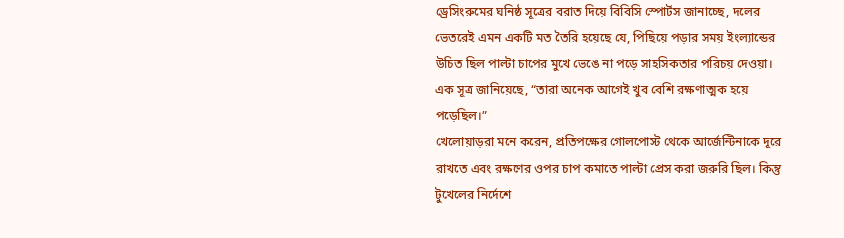ড্রেসিংরুমের ঘনিষ্ঠ সূত্রের বরাত দিয়ে বিবিসি স্পোর্টস জানাচ্ছে, দলের ভেতরেই এমন একটি মত তৈরি হয়েছে যে, পিছিয়ে পড়ার সময় ইংল্যান্ডের উচিত ছিল পাল্টা চাপের মুখে ভেঙে না পড়ে সাহসিকতার পরিচয় দেওয়া।
এক সূত্র জানিয়েছে, “তারা অনেক আগেই খুব বেশি রক্ষণাত্মক হয়ে পড়েছিল।”
খেলোয়াড়রা মনে করেন, প্রতিপক্ষের গোলপোস্ট থেকে আর্জেন্টিনাকে দূরে রাখতে এবং রক্ষণের ওপর চাপ কমাতে পাল্টা প্রেস করা জরুরি ছিল। কিন্তু টুখেলের নির্দেশে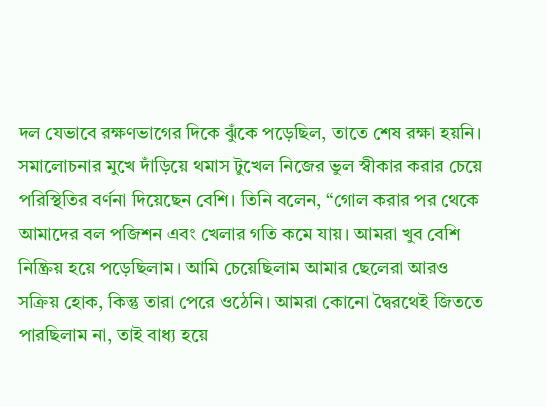দল যেভাবে রক্ষণভাগের দিকে ঝুঁকে পড়েছিল, তাতে শেষ রক্ষা হয়নি।
সমালোচনার মুখে দাঁড়িয়ে থমাস টুখেল নিজের ভুল স্বীকার করার চেয়ে পরিস্থিতির বর্ণনা দিয়েছেন বেশি। তিনি বলেন, “গোল করার পর থেকে আমাদের বল পজিশন এবং খেলার গতি কমে যায়। আমরা খুব বেশি নিষ্ক্রিয় হয়ে পড়েছিলাম। আমি চেয়েছিলাম আমার ছেলেরা আরও সক্রিয় হোক, কিন্তু তারা পেরে ওঠেনি। আমরা কোনো দ্বৈরথেই জিততে পারছিলাম না, তাই বাধ্য হয়ে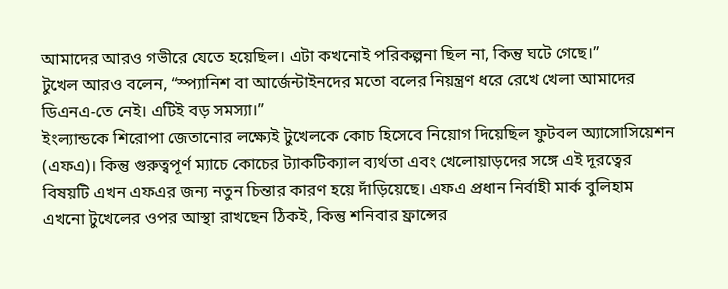আমাদের আরও গভীরে যেতে হয়েছিল। এটা কখনোই পরিকল্পনা ছিল না, কিন্তু ঘটে গেছে।”
টুখেল আরও বলেন, “স্প্যানিশ বা আর্জেন্টাইনদের মতো বলের নিয়ন্ত্রণ ধরে রেখে খেলা আমাদের ডিএনএ-তে নেই। এটিই বড় সমস্যা।”
ইংল্যান্ডকে শিরোপা জেতানোর লক্ষ্যেই টুখেলকে কোচ হিসেবে নিয়োগ দিয়েছিল ফুটবল অ্যাসোসিয়েশন (এফএ)। কিন্তু গুরুত্বপূর্ণ ম্যাচে কোচের ট্যাকটিক্যাল ব্যর্থতা এবং খেলোয়াড়দের সঙ্গে এই দূরত্বের বিষয়টি এখন এফএর জন্য নতুন চিন্তার কারণ হয়ে দাঁড়িয়েছে। এফএ প্রধান নির্বাহী মার্ক বুলিহাম এখনো টুখেলের ওপর আস্থা রাখছেন ঠিকই, কিন্তু শনিবার ফ্রান্সের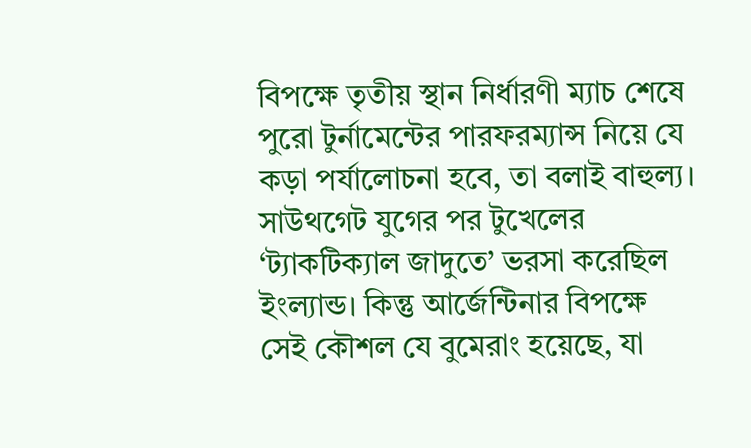বিপক্ষে তৃতীয় স্থান নির্ধারণী ম্যাচ শেষে পুরো টুর্নামেন্টের পারফরম্যান্স নিয়ে যে কড়া পর্যালোচনা হবে, তা বলাই বাহুল্য।
সাউথগেট যুগের পর টুখেলের ‘ট্যাকটিক্যাল জাদুতে’ ভরসা করেছিল ইংল্যান্ড। কিন্তু আর্জেন্টিনার বিপক্ষে সেই কৌশল যে বুমেরাং হয়েছে, যা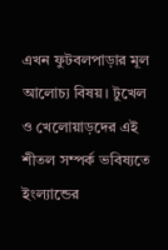এখন ফুটবলপাড়ার মূল আলোচ্য বিষয়। টুখেল ও খেলোয়াড়দের এই শীতল সম্পর্ক ভবিষ্যতে ইংল্যান্ডের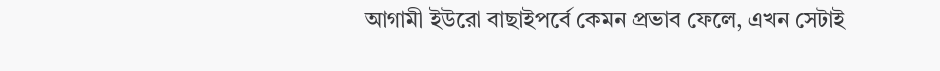আগামী ইউরো বাছাইপর্বে কেমন প্রভাব ফেলে, এখন সেটাই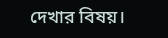দেখার বিষয়।